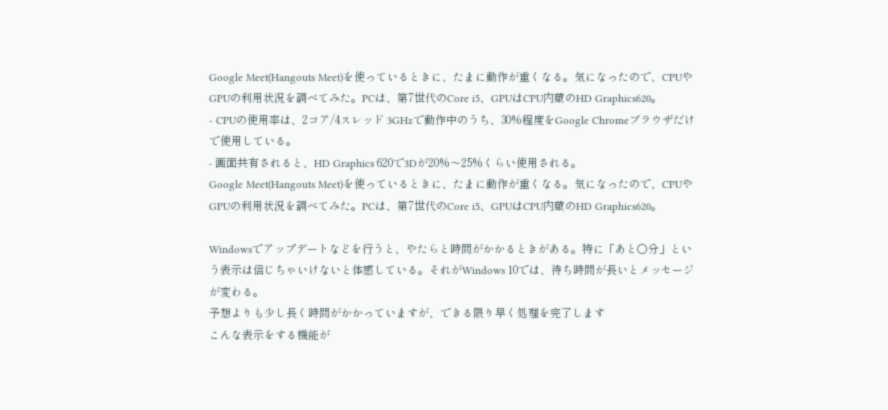Google Meet(Hangouts Meet)を使っているときに、たまに動作が重くなる。気になったので、CPUやGPUの利用状況を調べてみた。PCは、第7世代のCore i5、GPUはCPU内蔵のHD Graphics620。
- CPUの使用率は、2コア/4スレッド 3GHzで動作中のうち、30%程度をGoogle Chromeブラウザだけで使用している。
- 画面共有されると、HD Graphics 620で3Dが20%〜25%くらい使用される。
Google Meet(Hangouts Meet)を使っているときに、たまに動作が重くなる。気になったので、CPUやGPUの利用状況を調べてみた。PCは、第7世代のCore i5、GPUはCPU内蔵のHD Graphics620。

Windowsでアップデートなどを行うと、やたらと時間がかかるときがある。特に「あと○分」という表示は信じちゃいけないと体感している。それがWindows 10では、待ち時間が長いとメッセージが変わる。
予想よりも少し長く時間がかかっていますが、できる限り早く処理を完了します
こんな表示をする機能が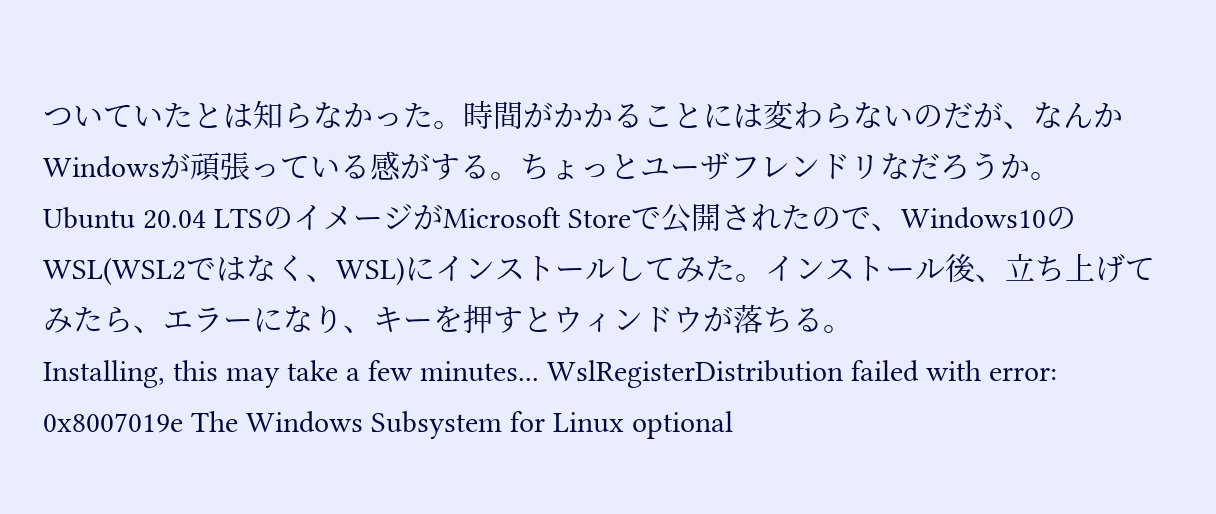ついていたとは知らなかった。時間がかかることには変わらないのだが、なんかWindowsが頑張っている感がする。ちょっとユーザフレンドリなだろうか。
Ubuntu 20.04 LTSのイメージがMicrosoft Storeで公開されたので、Windows10のWSL(WSL2ではなく、WSL)にインストールしてみた。インストール後、立ち上げてみたら、エラーになり、キーを押すとウィンドウが落ちる。
Installing, this may take a few minutes... WslRegisterDistribution failed with error: 0x8007019e The Windows Subsystem for Linux optional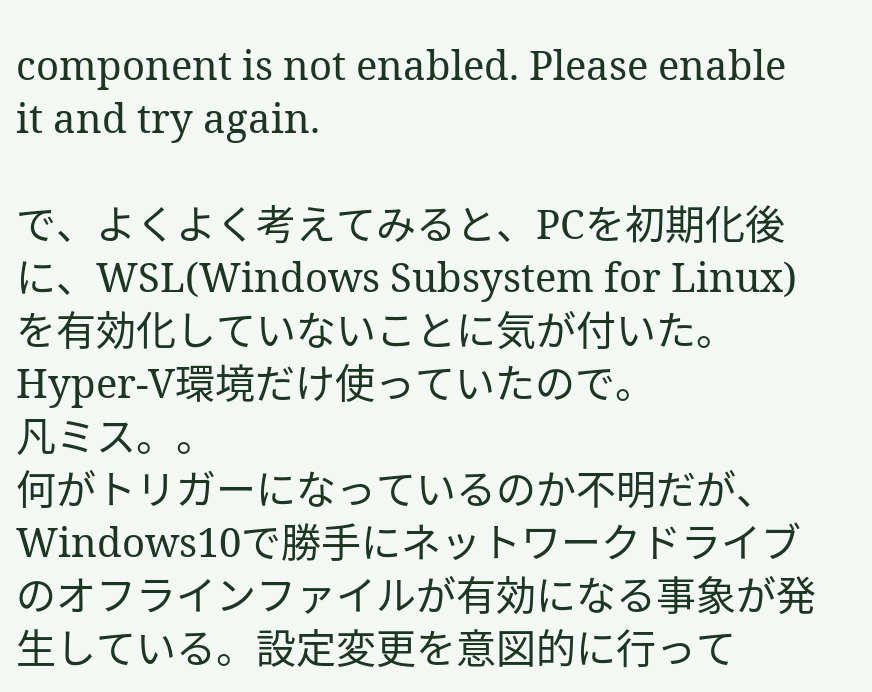component is not enabled. Please enable it and try again.

で、よくよく考えてみると、PCを初期化後に、WSL(Windows Subsystem for Linux)を有効化していないことに気が付いた。Hyper-V環境だけ使っていたので。
凡ミス。。
何がトリガーになっているのか不明だが、Windows10で勝手にネットワークドライブのオフラインファイルが有効になる事象が発生している。設定変更を意図的に行って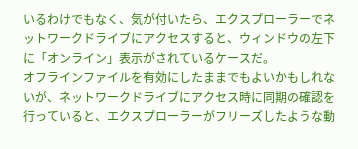いるわけでもなく、気が付いたら、エクスプローラーでネットワークドライブにアクセスすると、ウィンドウの左下に「オンライン」表示がされているケースだ。
オフラインファイルを有効にしたままでもよいかもしれないが、ネットワークドライブにアクセス時に同期の確認を行っていると、エクスプローラーがフリーズしたような動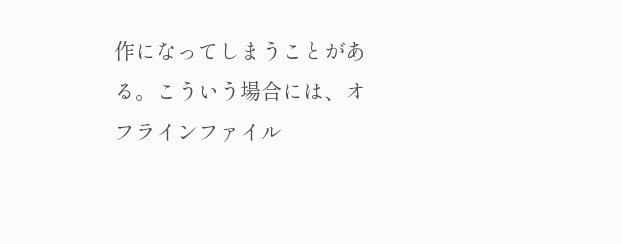作になってしまうことがある。こういう場合には、オフラインファイル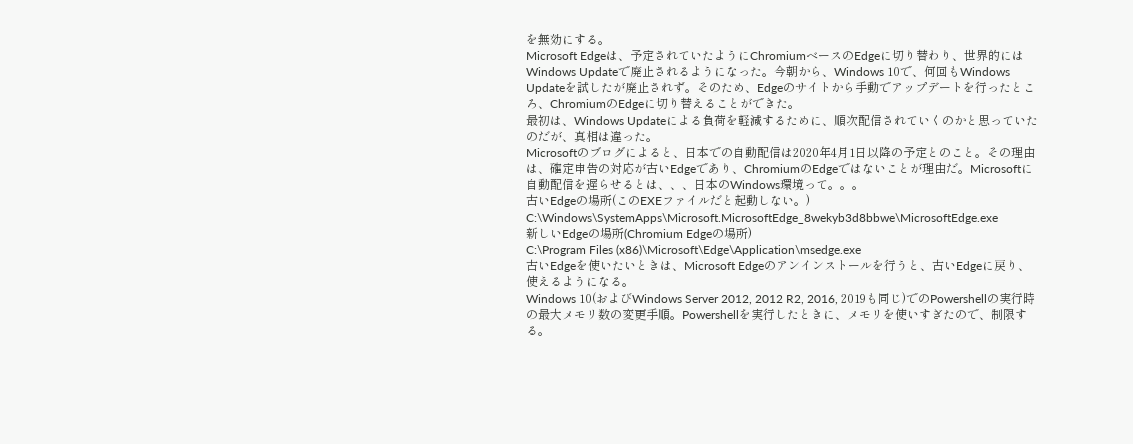を無効にする。
Microsoft Edgeは、予定されていたようにChromiumベースのEdgeに切り替わり、世界的にはWindows Updateで廃止されるようになった。今朝から、Windows 10で、何回もWindows Updateを試したが廃止されず。そのため、Edgeのサイトから手動でアップデートを行ったところ、ChromiumのEdgeに切り替えることができた。
最初は、Windows Updateによる負荷を軽減するために、順次配信されていくのかと思っていたのだが、真相は違った。
Microsoftのブログによると、日本での自動配信は2020年4月1日以降の予定とのこと。その理由は、確定申告の対応が古いEdgeであり、ChromiumのEdgeではないことが理由だ。Microsoftに自動配信を遅らせるとは、、、日本のWindows環境って。。。
古いEdgeの場所(このEXEファイルだと起動しない。)
C:\Windows\SystemApps\Microsoft.MicrosoftEdge_8wekyb3d8bbwe\MicrosoftEdge.exe
新しいEdgeの場所(Chromium Edgeの場所)
C:\Program Files (x86)\Microsoft\Edge\Application\msedge.exe
古いEdgeを使いたいときは、Microsoft Edgeのアンインストールを行うと、古いEdgeに戻り、使えるようになる。
Windows 10(およびWindows Server 2012, 2012 R2, 2016, 2019も同じ)でのPowershellの実行時の最大メモリ数の変更手順。Powershellを実行したときに、メモリを使いすぎたので、制限する。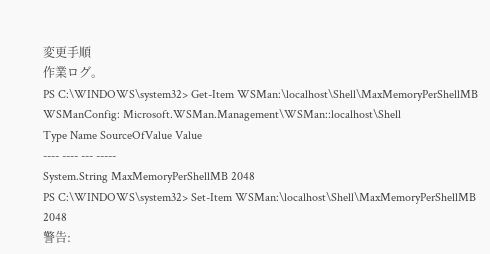変更手順
作業ログ。
PS C:\WINDOWS\system32> Get-Item WSMan:\localhost\Shell\MaxMemoryPerShellMB
WSManConfig: Microsoft.WSMan.Management\WSMan::localhost\Shell
Type Name SourceOfValue Value
---- ---- --- -----
System.String MaxMemoryPerShellMB 2048
PS C:\WINDOWS\system32> Set-Item WSMan:\localhost\Shell\MaxMemoryPerShellMB 2048
警告: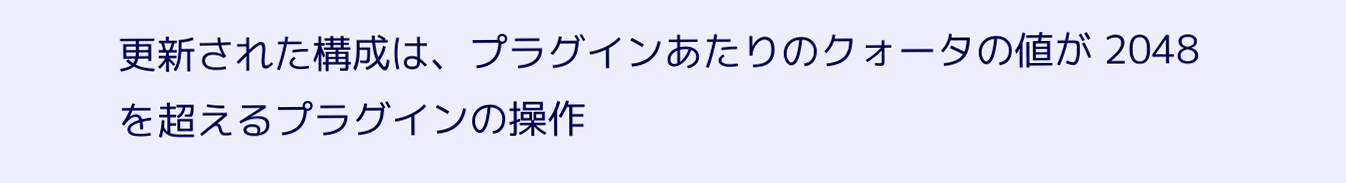更新された構成は、プラグインあたりのクォータの値が 2048
を超えるプラグインの操作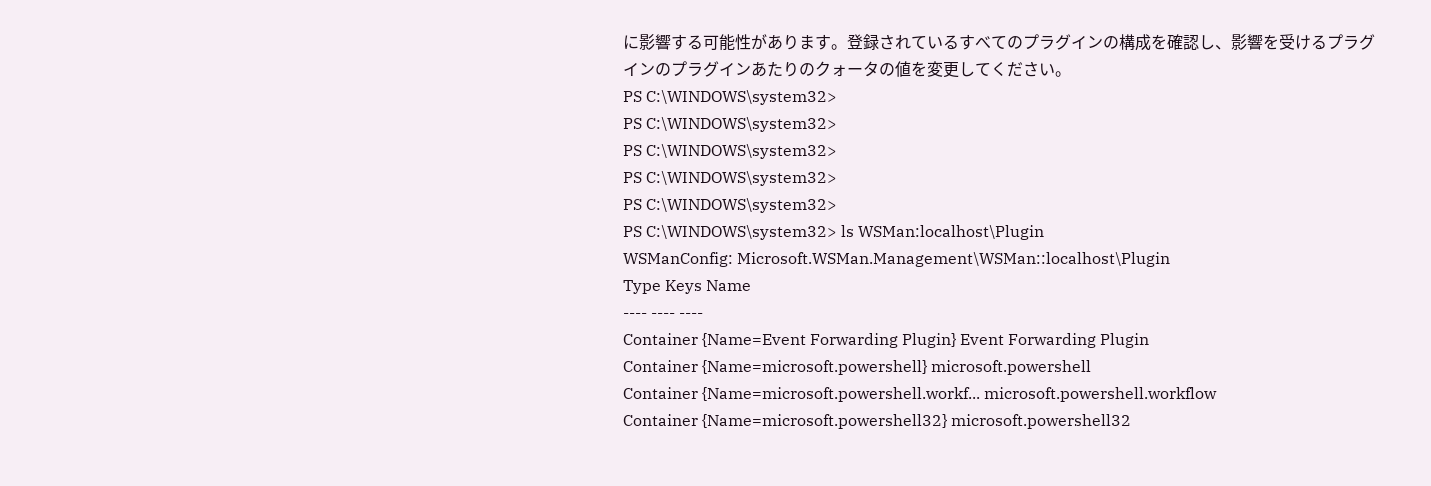に影響する可能性があります。登録されているすべてのプラグインの構成を確認し、影響を受けるプラグ
インのプラグインあたりのクォータの値を変更してください。
PS C:\WINDOWS\system32>
PS C:\WINDOWS\system32>
PS C:\WINDOWS\system32>
PS C:\WINDOWS\system32>
PS C:\WINDOWS\system32>
PS C:\WINDOWS\system32> ls WSMan:localhost\Plugin
WSManConfig: Microsoft.WSMan.Management\WSMan::localhost\Plugin
Type Keys Name
---- ---- ----
Container {Name=Event Forwarding Plugin} Event Forwarding Plugin
Container {Name=microsoft.powershell} microsoft.powershell
Container {Name=microsoft.powershell.workf... microsoft.powershell.workflow
Container {Name=microsoft.powershell32} microsoft.powershell32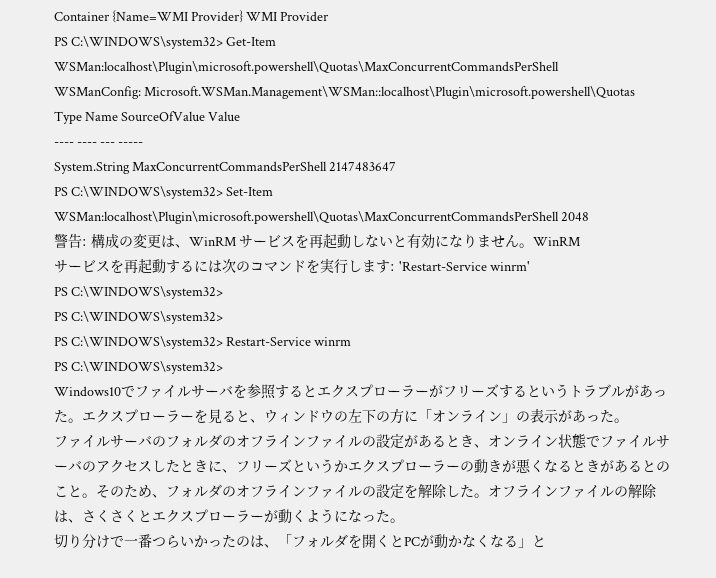Container {Name=WMI Provider} WMI Provider
PS C:\WINDOWS\system32> Get-Item WSMan:localhost\Plugin\microsoft.powershell\Quotas\MaxConcurrentCommandsPerShell
WSManConfig: Microsoft.WSMan.Management\WSMan::localhost\Plugin\microsoft.powershell\Quotas
Type Name SourceOfValue Value
---- ---- --- -----
System.String MaxConcurrentCommandsPerShell 2147483647
PS C:\WINDOWS\system32> Set-Item WSMan:localhost\Plugin\microsoft.powershell\Quotas\MaxConcurrentCommandsPerShell 2048
警告: 構成の変更は、WinRM サービスを再起動しないと有効になりません。WinRM
サービスを再起動するには次のコマンドを実行します: 'Restart-Service winrm'
PS C:\WINDOWS\system32>
PS C:\WINDOWS\system32>
PS C:\WINDOWS\system32> Restart-Service winrm
PS C:\WINDOWS\system32>
Windows10でファイルサーバを参照するとエクスプローラーがフリーズするというトラブルがあった。エクスプローラーを見ると、ウィンドウの左下の方に「オンライン」の表示があった。
ファイルサーバのフォルダのオフラインファイルの設定があるとき、オンライン状態でファイルサーバのアクセスしたときに、フリーズというかエクスプローラーの動きが悪くなるときがあるとのこと。そのため、フォルダのオフラインファイルの設定を解除した。オフラインファイルの解除は、さくさくとエクスプローラーが動くようになった。
切り分けで一番つらいかったのは、「フォルダを開くとPCが動かなくなる」と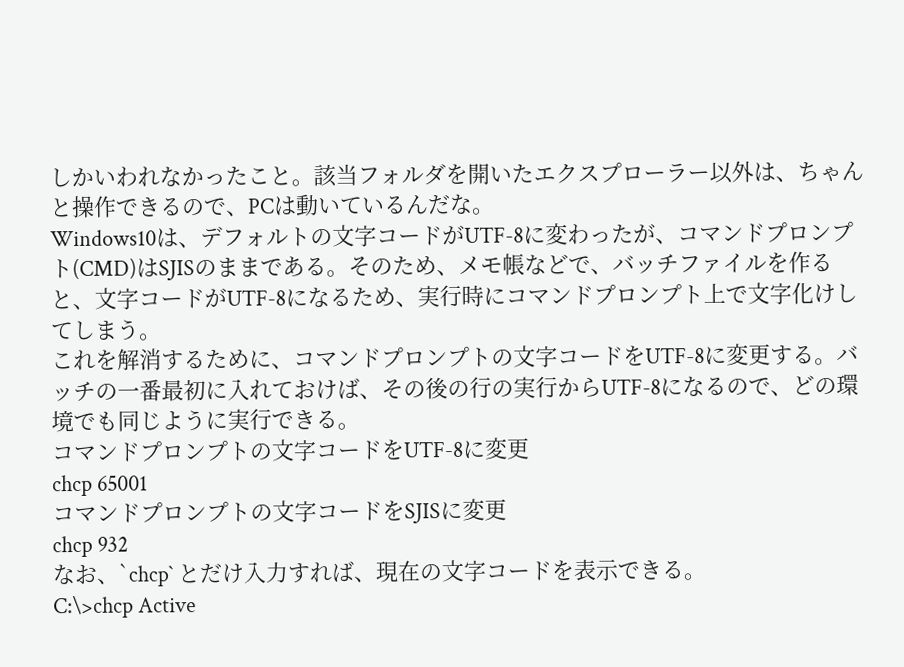しかいわれなかったこと。該当フォルダを開いたエクスプローラー以外は、ちゃんと操作できるので、PCは動いているんだな。
Windows10は、デフォルトの文字コードがUTF-8に変わったが、コマンドプロンプト(CMD)はSJISのままである。そのため、メモ帳などで、バッチファイルを作ると、文字コードがUTF-8になるため、実行時にコマンドプロンプト上で文字化けしてしまう。
これを解消するために、コマンドプロンプトの文字コードをUTF-8に変更する。バッチの一番最初に入れておけば、その後の行の実行からUTF-8になるので、どの環境でも同じように実行できる。
コマンドプロンプトの文字コードをUTF-8に変更
chcp 65001
コマンドプロンプトの文字コードをSJISに変更
chcp 932
なお、`chcp` とだけ入力すれば、現在の文字コードを表示できる。
C:\>chcp Active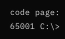code page: 65001 C:\>